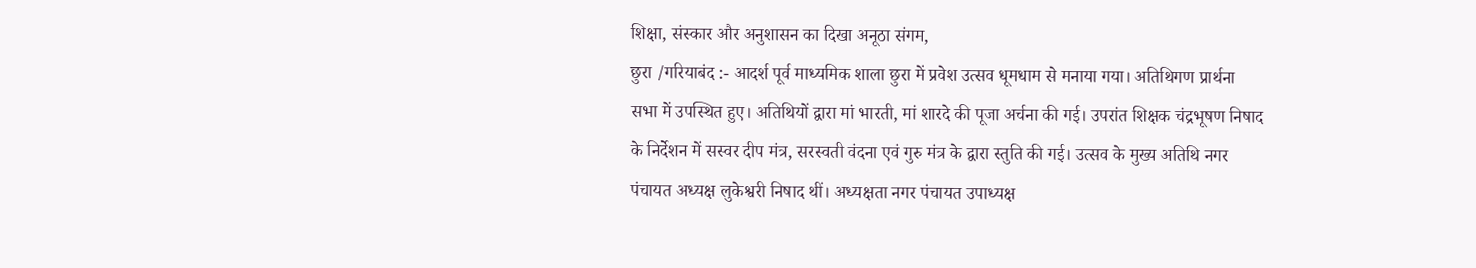शिक्षा, संस्कार और अनुशासन का दिखा अनूठा संगम,
छुरा /गरियाबंद :- आदर्श पूर्व माध्यमिक शाला छुरा में प्रवेश उत्सव धूमधाम से मनाया गया। अतिथिगण प्रार्थना सभा में उपस्थित हुए। अतिथियों द्वारा मां भारती, मां शारदे की पूजा अर्चना की गई। उपरांत शिक्षक चंद्रभूषण निषाद के निर्देशन में सस्वर दीप मंत्र, सरस्वती वंदना एवं गुरु मंत्र के द्वारा स्तुति की गई। उत्सव के मुख्य अतिथि नगर पंचायत अध्यक्ष लुकेश्वरी निषाद थीं। अध्यक्षता नगर पंचायत उपाध्यक्ष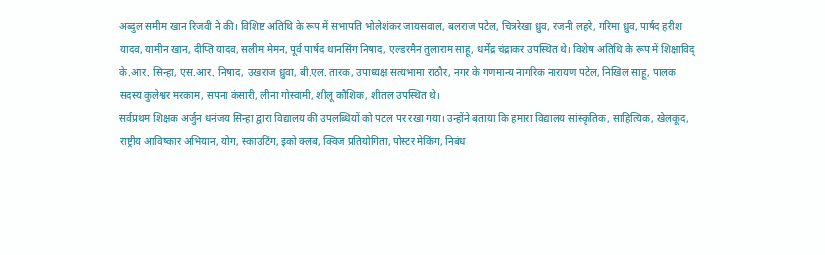अब्दुल समीम खान रिजवी ने की। विशिष्ट अतिथि के रूप में सभापति भोलेशंकर जायसवाल, बलराज पटेल, चित्ररेखा ध्रुव, रजनी लहरे, गरिमा ध्रुव, पार्षद हरीश यादव, यामीन खान, दीप्ति यादव, सलीम मेमन, पूर्व पार्षद थानसिंग निषाद, एल्डरमैन तुलाराम साहू, धर्मेंद्र चंद्राकर उपस्थित थे। विशेष अतिथि के रूप में शिक्षाविद् के.आर. सिन्हा, एस.आर. निषाद, उखराज ध्रुवा, बी.एल. तारक, उपाध्यक्ष सत्यभामा राठौर, नगर के गणमान्य नागरिक नारायण पटेल, निखिल साहू, पालक सदस्य कुलेश्वर मरकाम, सपना कंसारी, लीना गोस्वामी, शीलू कौशिक, शीतल उपस्थित थे।
सर्वप्रथम शिक्षक अर्जुन धनंजय सिन्हा द्वारा विद्यालय की उपलब्धियों को पटल पर रखा गया। उन्होंने बताया कि हमारा विद्यालय सांस्कृतिक, साहित्यिक, खेलकूद, राष्ट्रीय आविष्कार अभियान, योग, स्काउटिंग, इको क्लब, क्विज प्रतियोगिता, पोस्टर मेकिंग, निबंध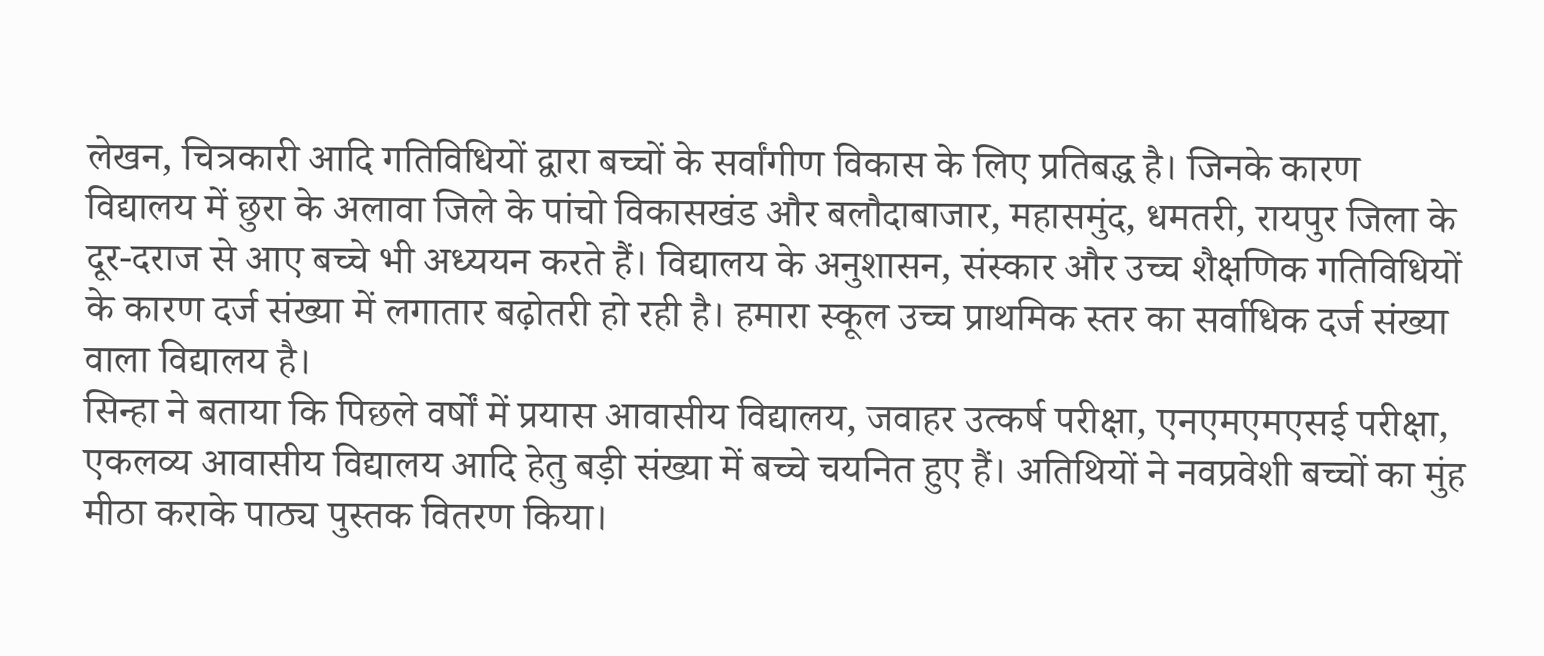लेखन, चित्रकारी आदि गतिविधियों द्वारा बच्चों के सर्वांगीण विकास के लिए प्रतिबद्ध है। जिनके कारण विद्यालय में छुरा के अलावा जिले के पांचो विकासखंड और बलौदाबाजार, महासमुंद, धमतरी, रायपुर जिला के दूर-दराज से आए बच्चे भी अध्ययन करते हैं। विद्यालय के अनुशासन, संस्कार और उच्च शैक्षणिक गतिविधियों के कारण दर्ज संख्या में लगातार बढ़ोतरी हो रही है। हमारा स्कूल उच्च प्राथमिक स्तर का सर्वाधिक दर्ज संख्या वाला विद्यालय है।
सिन्हा ने बताया कि पिछले वर्षों में प्रयास आवासीय विद्यालय, जवाहर उत्कर्ष परीक्षा, एनएमएमएसई परीक्षा, एकलव्य आवासीय विद्यालय आदि हेतु बड़ी संख्या में बच्चे चयनित हुए हैं। अतिथियों ने नवप्रवेशी बच्चों का मुंह मीठा कराके पाठ्य पुस्तक वितरण किया।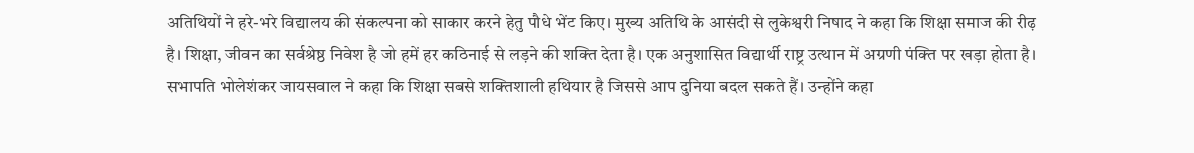अतिथियों ने हरे-भरे विद्यालय की संकल्पना को साकार करने हेतु पौधे भेंट किए। मुख्य अतिथि के आसंदी से लुकेश्वरी निषाद ने कहा कि शिक्षा समाज की रीढ़ है। शिक्षा, जीवन का सर्वश्रेष्ठ निवेश है जो हमें हर कठिनाई से लड़ने की शक्ति देता है। एक अनुशासित विद्यार्थी राष्ट्र उत्थान में अग्रणी पंक्ति पर खड़ा होता है। सभापति भोलेशंकर जायसवाल ने कहा कि शिक्षा सबसे शक्तिशाली हथियार है जिससे आप दुनिया बदल सकते हैं। उन्होंने कहा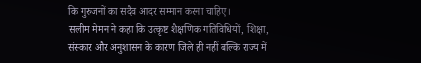कि गुरुजनों का सदैव आदर सम्मान करना चाहिए।
सलीम मेमन ने कहा कि उत्कृष्ट शैक्षणिक गतिविधियों, शिक्षा, संस्कार और अनुशासन के कारण जिले ही नहीं बल्कि राज्य में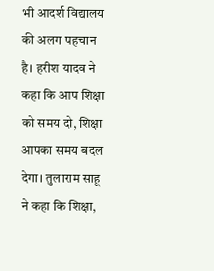भी आदर्श विद्यालय की अलग पहचान है। हरीश यादव ने कहा कि आप शिक्षा को समय दो, शिक्षा आपका समय बदल देगा। तुलाराम साहू ने कहा कि शिक्षा,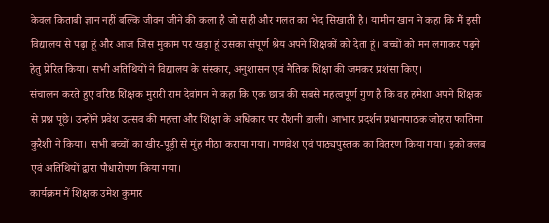केवल किताबी ज्ञान नहीं बल्कि जीवन जीने की कला है जो सही और गलत का भेद सिखाती है। यामीन खान ने कहा कि मैं इसी विद्यालय से पढ़ा हूं और आज जिस मुकाम पर खड़ा हूं उसका संपूर्ण श्रेय अपने शिक्षकों को देता हूं। बच्चों को मन लगाकर पढ़ने हेतु प्रेरित किया। सभी अतिथियों ने विद्यालय के संस्कार, अनुशासन एवं नैतिक शिक्षा की जमकर प्रशंसा किए।
संचालन करते हुए वरिष्ठ शिक्षक मुरारी राम देवांगन ने कहा कि एक छात्र की सबसे महत्वपूर्ण गुण है कि वह हमेशा अपने शिक्षक से प्रश्न पूछे। उन्होंने प्रवेश उत्सव की महत्ता और शिक्षा के अधिकार पर रौशनी डाली। आभार प्रदर्शन प्रधानपाठक जोहरा फातिमा कुरैशी ने किया। सभी बच्चों का खीर-पूड़ी से मुंह मीठा कराया गया। गणवेश एवं पाठ्यपुस्तक का वितरण किया गया। इको क्लब एवं अतिथियों द्वारा पौधारोपण किया गया।
कार्यक्रम में शिक्षक उमेश कुमार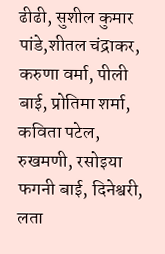ढीढी, सुशील कुमार पांडे,शीतल चंद्राकर, करुणा वर्मा, पीली बाई, प्रोतिमा शर्मा, कविता पटेल, रुखमणी, रसोइया फगनी बाई, दिनेश्वरी, लता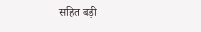सहित बड़ी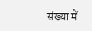संख्या में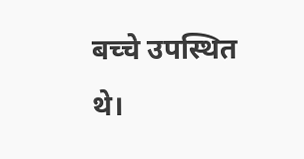बच्चे उपस्थित थे।